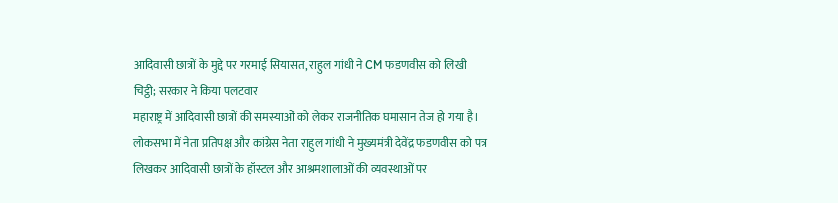आदिवासी छात्रों के मुद्दे पर गरमाई सियासत, राहुल गांधी ने CM फडणवीस को लिखी चिट्ठी; सरकार ने किया पलटवार
महाराष्ट्र में आदिवासी छात्रों की समस्याओं को लेकर राजनीतिक घमासान तेज हो गया है। लोकसभा में नेता प्रतिपक्ष और कांग्रेस नेता राहुल गांधी ने मुख्यमंत्री देवेंद्र फडणवीस को पत्र लिखकर आदिवासी छात्रों के हॉस्टल और आश्रमशालाओं की व्यवस्थाओं पर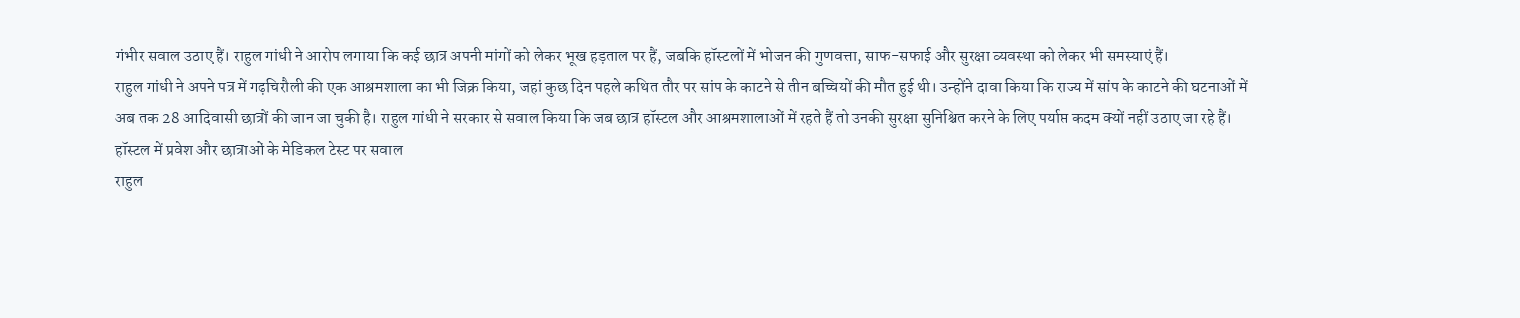गंभीर सवाल उठाए हैं। राहुल गांधी ने आरोप लगाया कि कई छात्र अपनी मांगों को लेकर भूख हड़ताल पर हैं, जबकि हॉस्टलों में भोजन की गुणवत्ता, साफ-सफाई और सुरक्षा व्यवस्था को लेकर भी समस्याएं हैं।
राहुल गांधी ने अपने पत्र में गढ़चिरौली की एक आश्रमशाला का भी जिक्र किया, जहां कुछ दिन पहले कथित तौर पर सांप के काटने से तीन बच्चियों की मौत हुई थी। उन्होंने दावा किया कि राज्य में सांप के काटने की घटनाओं में अब तक 28 आदिवासी छात्रों की जान जा चुकी है। राहुल गांधी ने सरकार से सवाल किया कि जब छात्र हॉस्टल और आश्रमशालाओं में रहते हैं तो उनकी सुरक्षा सुनिश्चित करने के लिए पर्याप्त कदम क्यों नहीं उठाए जा रहे हैं।
हॉस्टल में प्रवेश और छात्राओं के मेडिकल टेस्ट पर सवाल
राहुल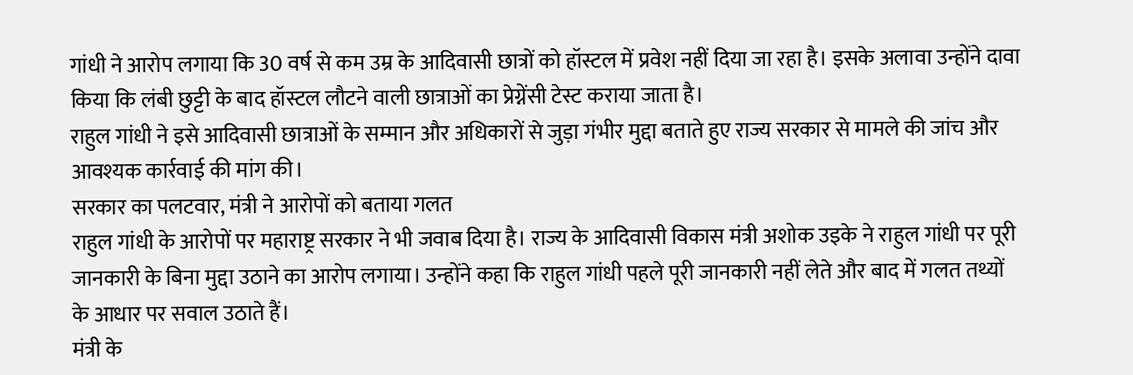गांधी ने आरोप लगाया कि 30 वर्ष से कम उम्र के आदिवासी छात्रों को हॉस्टल में प्रवेश नहीं दिया जा रहा है। इसके अलावा उन्होंने दावा किया कि लंबी छुट्टी के बाद हॉस्टल लौटने वाली छात्राओं का प्रेग्नेंसी टेस्ट कराया जाता है।
राहुल गांधी ने इसे आदिवासी छात्राओं के सम्मान और अधिकारों से जुड़ा गंभीर मुद्दा बताते हुए राज्य सरकार से मामले की जांच और आवश्यक कार्रवाई की मांग की।
सरकार का पलटवार, मंत्री ने आरोपों को बताया गलत
राहुल गांधी के आरोपों पर महाराष्ट्र सरकार ने भी जवाब दिया है। राज्य के आदिवासी विकास मंत्री अशोक उइके ने राहुल गांधी पर पूरी जानकारी के बिना मुद्दा उठाने का आरोप लगाया। उन्होंने कहा कि राहुल गांधी पहले पूरी जानकारी नहीं लेते और बाद में गलत तथ्यों के आधार पर सवाल उठाते हैं।
मंत्री के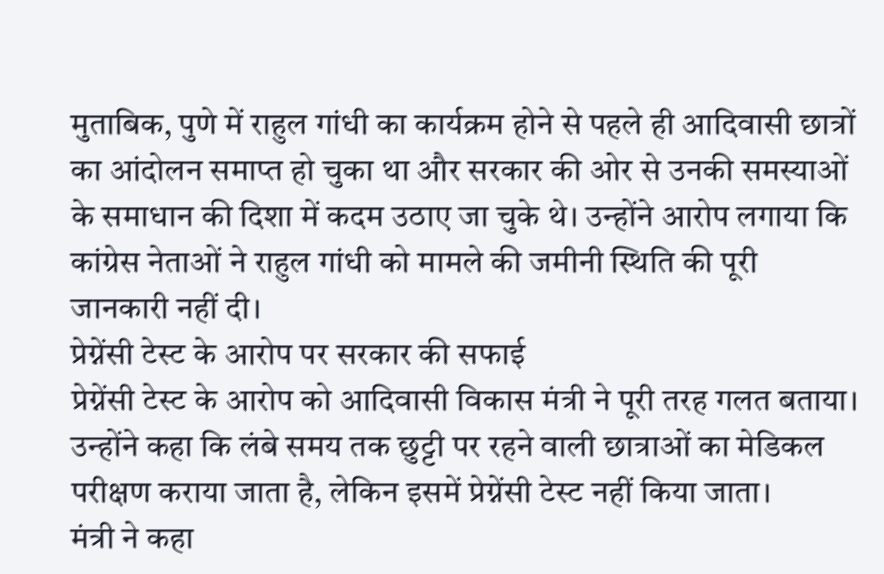मुताबिक, पुणे में राहुल गांधी का कार्यक्रम होने से पहले ही आदिवासी छात्रों का आंदोलन समाप्त हो चुका था और सरकार की ओर से उनकी समस्याओं के समाधान की दिशा में कदम उठाए जा चुके थे। उन्होंने आरोप लगाया कि कांग्रेस नेताओं ने राहुल गांधी को मामले की जमीनी स्थिति की पूरी जानकारी नहीं दी।
प्रेग्नेंसी टेस्ट के आरोप पर सरकार की सफाई
प्रेग्नेंसी टेस्ट के आरोप को आदिवासी विकास मंत्री ने पूरी तरह गलत बताया। उन्होंने कहा कि लंबे समय तक छुट्टी पर रहने वाली छात्राओं का मेडिकल परीक्षण कराया जाता है, लेकिन इसमें प्रेग्नेंसी टेस्ट नहीं किया जाता।
मंत्री ने कहा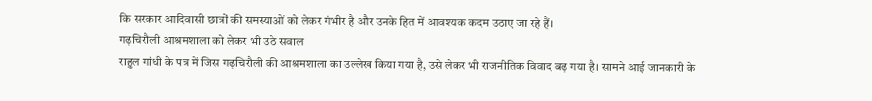कि सरकार आदिवासी छात्रों की समस्याओं को लेकर गंभीर है और उनके हित में आवश्यक कदम उठाए जा रहे हैं।
गढ़चिरौली आश्रमशाला को लेकर भी उठे सवाल
राहुल गांधी के पत्र में जिस गढ़चिरौली की आश्रमशाला का उल्लेख किया गया है, उसे लेकर भी राजनीतिक विवाद बढ़ गया है। सामने आई जानकारी के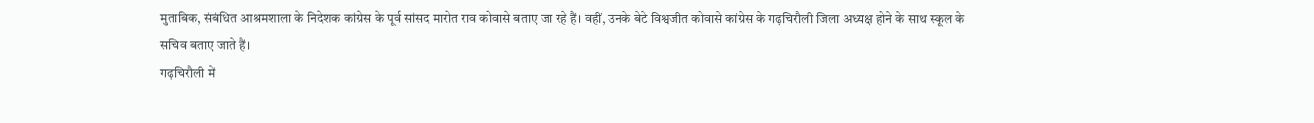मुताबिक, संबंधित आश्रमशाला के निदेशक कांग्रेस के पूर्व सांसद मारोत राव कोवासे बताए जा रहे हैं। वहीं, उनके बेटे विश्वजीत कोवासे कांग्रेस के गढ़चिरौली जिला अध्यक्ष होने के साथ स्कूल के सचिव बताए जाते हैं।
गढ़चिरौली में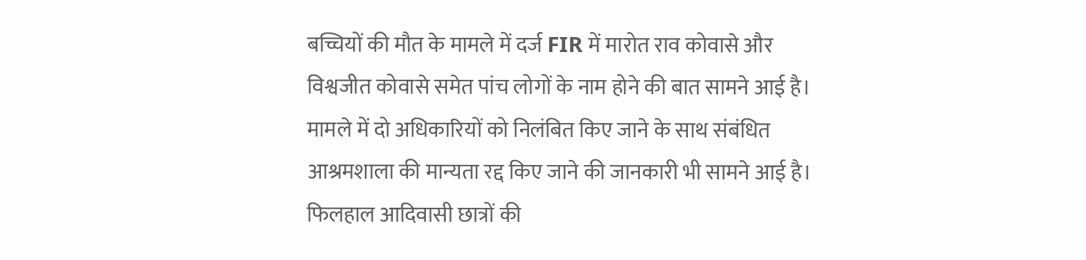बच्चियों की मौत के मामले में दर्ज FIR में मारोत राव कोवासे और विश्वजीत कोवासे समेत पांच लोगों के नाम होने की बात सामने आई है। मामले में दो अधिकारियों को निलंबित किए जाने के साथ संबंधित आश्रमशाला की मान्यता रद्द किए जाने की जानकारी भी सामने आई है।
फिलहाल आदिवासी छात्रों की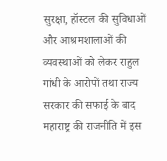सुरक्षा, हॉस्टल की सुविधाओं और आश्रमशालाओं की व्यवस्थाओं को लेकर राहुल गांधी के आरोपों तथा राज्य सरकार की सफाई के बाद महाराष्ट्र की राजनीति में इस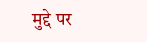मुद्दे पर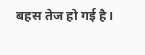बहस तेज हो गई है।